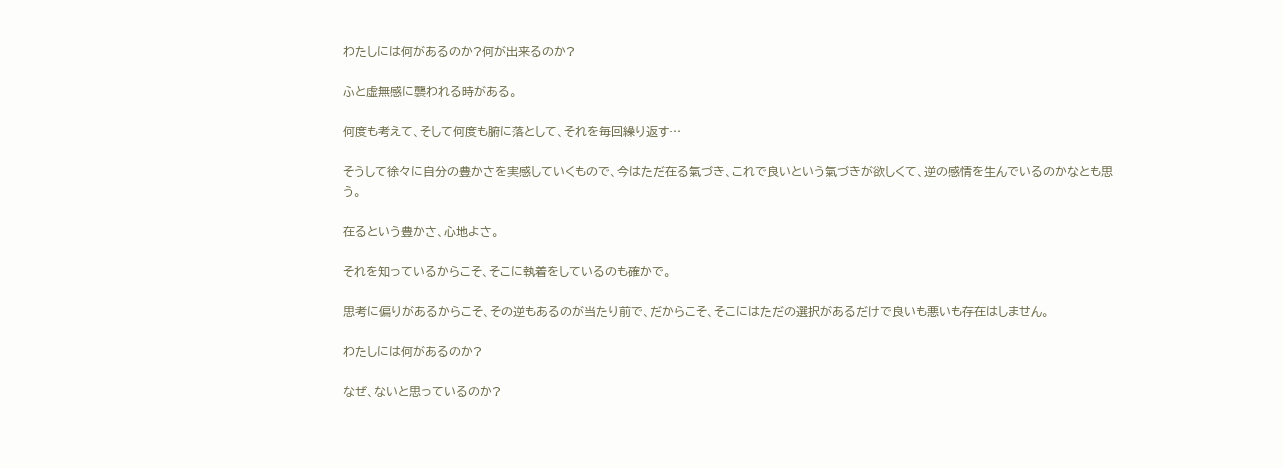わたしには何があるのか?何が出来るのか?

ふと虚無感に襲われる時がある。

何度も考えて、そして何度も腑に落として、それを毎回繰り返す…

そうして徐々に自分の豊かさを実感していくもので、今はただ在る氣づき、これで良いという氣づきが欲しくて、逆の感情を生んでいるのかなとも思う。

在るという豊かさ、心地よさ。

それを知っているからこそ、そこに執着をしているのも確かで。

思考に偏りがあるからこそ、その逆もあるのが当たり前で、だからこそ、そこにはただの選択があるだけで良いも悪いも存在はしません。

わたしには何があるのか?

なぜ、ないと思っているのか?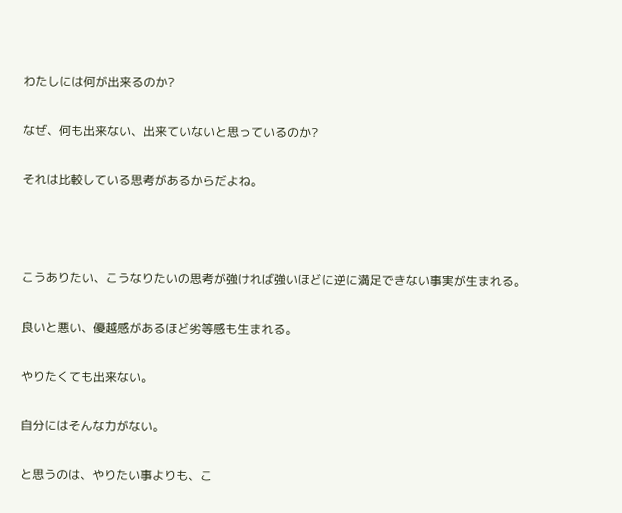わたしには何が出来るのか?

なぜ、何も出来ない、出来ていないと思っているのか?

それは比較している思考があるからだよね。



こうありたい、こうなりたいの思考が強ければ強いほどに逆に満足できない事実が生まれる。

良いと悪い、優越感があるほど劣等感も生まれる。

やりたくても出来ない。

自分にはそんな力がない。

と思うのは、やりたい事よりも、こ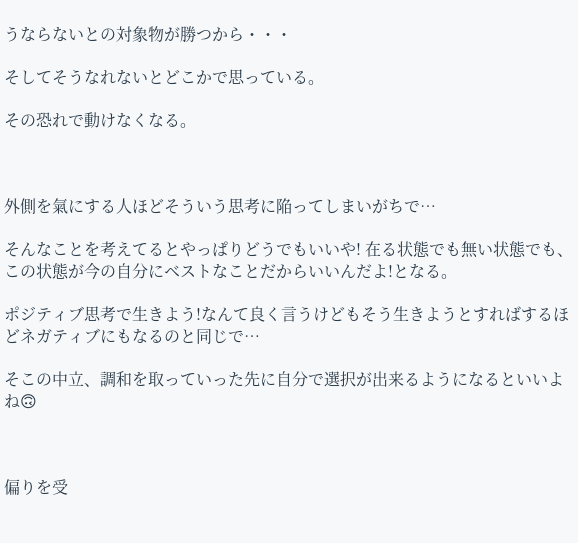うならないとの対象物が勝つから・・・

そしてそうなれないとどこかで思っている。

その恐れで動けなくなる。



外側を氣にする人ほどそういう思考に陥ってしまいがちで…

そんなことを考えてるとやっぱりどうでもいいや! 在る状態でも無い状態でも、この状態が今の自分にベストなことだからいいんだよ!となる。

ポジティブ思考で生きよう!なんて良く言うけどもそう生きようとすればするほどネガティブにもなるのと同じで…

そこの中立、調和を取っていった先に自分で選択が出来るようになるといいよね🙃



偏りを受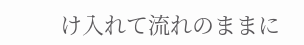け入れて流れのままに